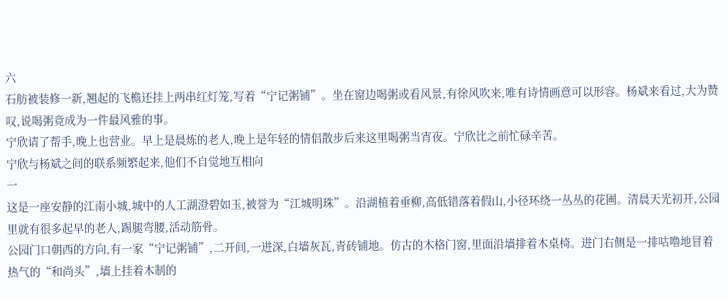六
石舫被装修一新,翘起的飞檐还挂上两串红灯笼,写着“宁记粥铺”。坐在窗边喝粥或看风景,有徐风吹来,唯有诗情画意可以形容。杨斌来看过,大为赞叹,说喝粥竟成为一件最风雅的事。
宁欣请了帮手,晚上也营业。早上是晨炼的老人,晚上是年轻的情侣散步后来这里喝粥当宵夜。宁欣比之前忙碌辛苦。
宁欣与杨斌之间的联系频繁起来,他们不自觉地互相向
一
这是一座安静的江南小城,城中的人工湖澄碧如玉,被誉为“江城明珠”。沿湖植着垂柳,高低错落着假山,小径环绕一丛丛的花圃。清晨天光初开,公园里就有很多起早的老人,踢腿弯腰,活动筋骨。
公园门口朝西的方向,有一家“宁记粥铺”,二开间,一进深,白墙灰瓦,青砖铺地。仿古的木格门窗,里面沿墙排着木桌椅。进门右侧是一排咕噜地冒着热气的“和尚头”,墙上挂着木制的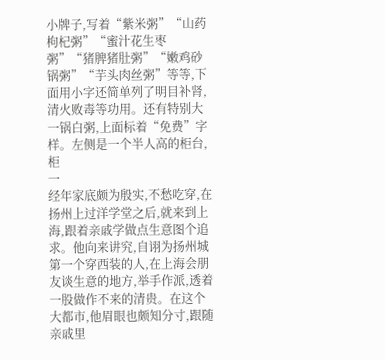小牌子,写着“紫米粥”“山药枸杞粥”“蜜汁花生枣粥”“猪脾猪肚粥”“嫩鸡砂锅粥”“芋头肉丝粥”等等,下面用小字还简单列了明目补肾,清火败毒等功用。还有特别大一锅白粥,上面标着“免费”字样。左侧是一个半人高的柜台,柜
一
经年家底颇为殷实,不愁吃穿,在扬州上过洋学堂之后,就来到上海,跟着亲戚学做点生意图个追求。他向来讲究,自诩为扬州城第一个穿西装的人,在上海会朋友谈生意的地方,举手作派,透着一股做作不来的清贵。在这个大都市,他眉眼也颇知分寸,跟随亲戚里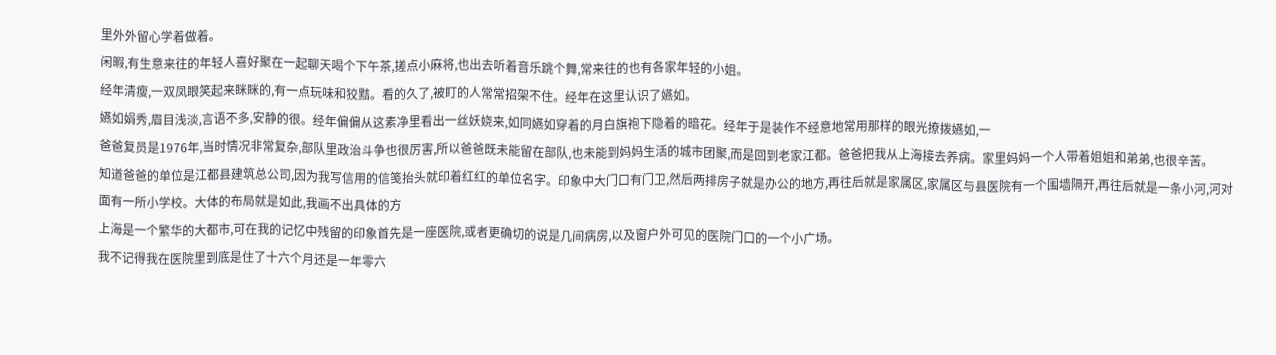里外外留心学着做着。
闲暇,有生意来往的年轻人喜好聚在一起聊天喝个下午茶,搓点小麻将,也出去听着音乐跳个舞,常来往的也有各家年轻的小姐。
经年清瘦,一双凤眼笑起来眯眯的,有一点玩味和狡黠。看的久了,被盯的人常常招架不住。经年在这里认识了嬿如。
嬿如娟秀,眉目浅淡,言语不多,安静的很。经年偏偏从这素净里看出一丝妖娆来,如同嬿如穿着的月白旗袍下隐着的暗花。经年于是装作不经意地常用那样的眼光撩拨嬿如,一
爸爸复员是1976年,当时情况非常复杂,部队里政治斗争也很厉害,所以爸爸既未能留在部队,也未能到妈妈生活的城市团聚,而是回到老家江都。爸爸把我从上海接去养病。家里妈妈一个人带着姐姐和弟弟,也很辛苦。
知道爸爸的单位是江都县建筑总公司,因为我写信用的信笺抬头就印着红红的单位名字。印象中大门口有门卫,然后两排房子就是办公的地方,再往后就是家属区,家属区与县医院有一个围墙隔开,再往后就是一条小河,河对面有一所小学校。大体的布局就是如此,我画不出具体的方
上海是一个繁华的大都市,可在我的记忆中残留的印象首先是一座医院,或者更确切的说是几间病房,以及窗户外可见的医院门口的一个小广场。
我不记得我在医院里到底是住了十六个月还是一年零六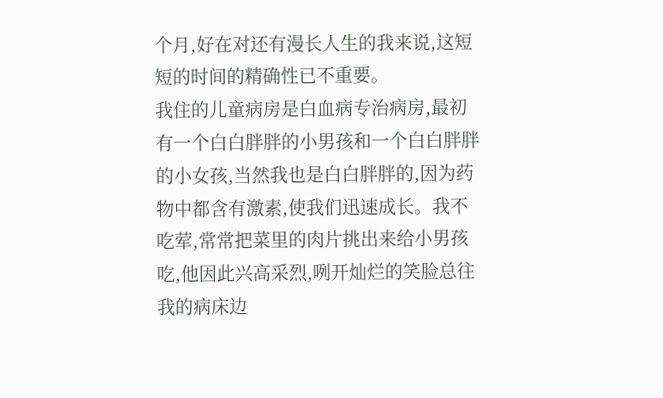个月,好在对还有漫长人生的我来说,这短短的时间的精确性已不重要。
我住的儿童病房是白血病专治病房,最初有一个白白胖胖的小男孩和一个白白胖胖的小女孩,当然我也是白白胖胖的,因为药物中都含有激素,使我们迅速成长。我不吃荤,常常把菜里的肉片挑出来给小男孩吃,他因此兴高采烈,咧开灿烂的笑脸总往我的病床边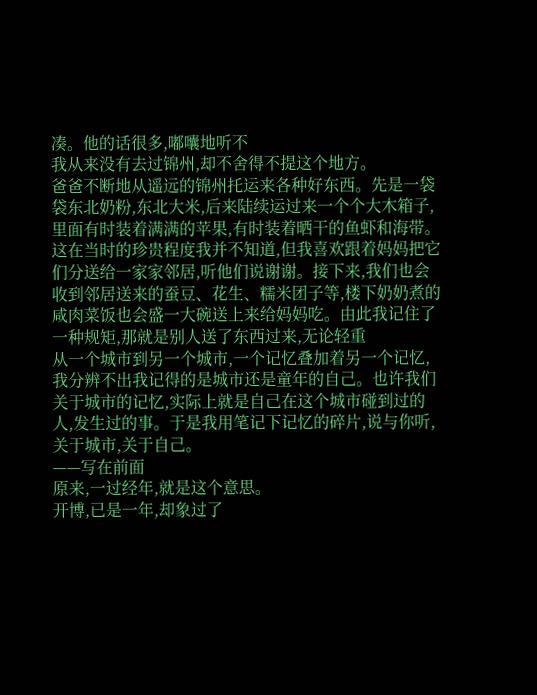凑。他的话很多,嘟囔地听不
我从来没有去过锦州,却不舍得不提这个地方。
爸爸不断地从遥远的锦州托运来各种好东西。先是一袋袋东北奶粉,东北大米,后来陆续运过来一个个大木箱子,里面有时装着满满的苹果,有时装着晒干的鱼虾和海带。这在当时的珍贵程度我并不知道,但我喜欢跟着妈妈把它们分送给一家家邻居,听他们说谢谢。接下来,我们也会收到邻居送来的蚕豆、花生、糯米团子等,楼下奶奶煮的咸肉菜饭也会盛一大碗送上来给妈妈吃。由此我记住了一种规矩,那就是别人送了东西过来,无论轻重
从一个城市到另一个城市,一个记忆叠加着另一个记忆,我分辨不出我记得的是城市还是童年的自己。也许我们关于城市的记忆,实际上就是自己在这个城市碰到过的人,发生过的事。于是我用笔记下记忆的碎片,说与你听,关于城市,关于自己。
——写在前面
原来,一过经年,就是这个意思。
开博,已是一年,却象过了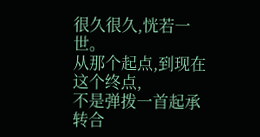很久很久,恍若一世。
从那个起点,到现在这个终点,
不是弹拨一首起承转合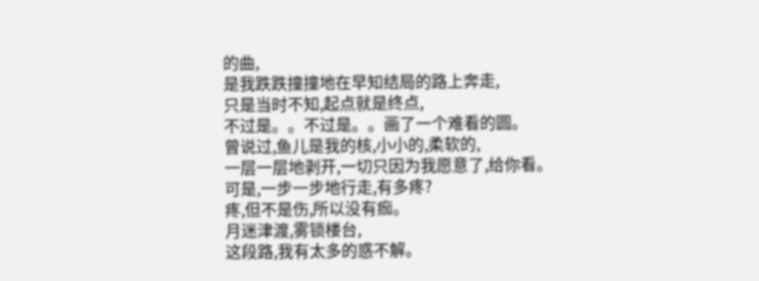的曲,
是我跌跌撞撞地在早知结局的路上奔走,
只是当时不知,起点就是终点,
不过是。。不过是。。画了一个难看的圆。
曾说过,鱼儿是我的核,小小的,柔软的,
一层一层地剥开,一切只因为我愿意了,给你看。
可是,一步一步地行走,有多疼?
疼,但不是伤,所以没有痂。
月迷津渡,雾锁楼台,
这段路,我有太多的惑不解。